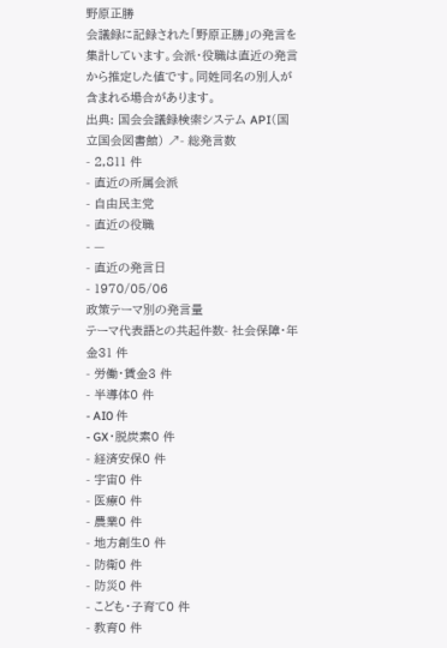野原正勝
会議録に記録された「野原正勝」の発言を集計しています。会派・役職は直近の発言から推定した値です。同姓同名の別人が含まれる場合があります。
出典: 国会会議録検索システム API(国立国会図書館) ↗- 総発言数
- 2,811 件
- 直近の所属会派
- 自由民主党
- 直近の役職
- —
- 直近の発言日
- 1970/05/06
政策テーマ別の発言量
テーマ代表語との共起件数- 社会保障・年金31 件
- 労働・賃金3 件
- 半導体0 件
- AI0 件
- GX・脱炭素0 件
- 経済安保0 件
- 宇宙0 件
- 医療0 件
- 農業0 件
- 地方創生0 件
- 防衛0 件
- 防災0 件
- こども・子育て0 件
- 教育0 件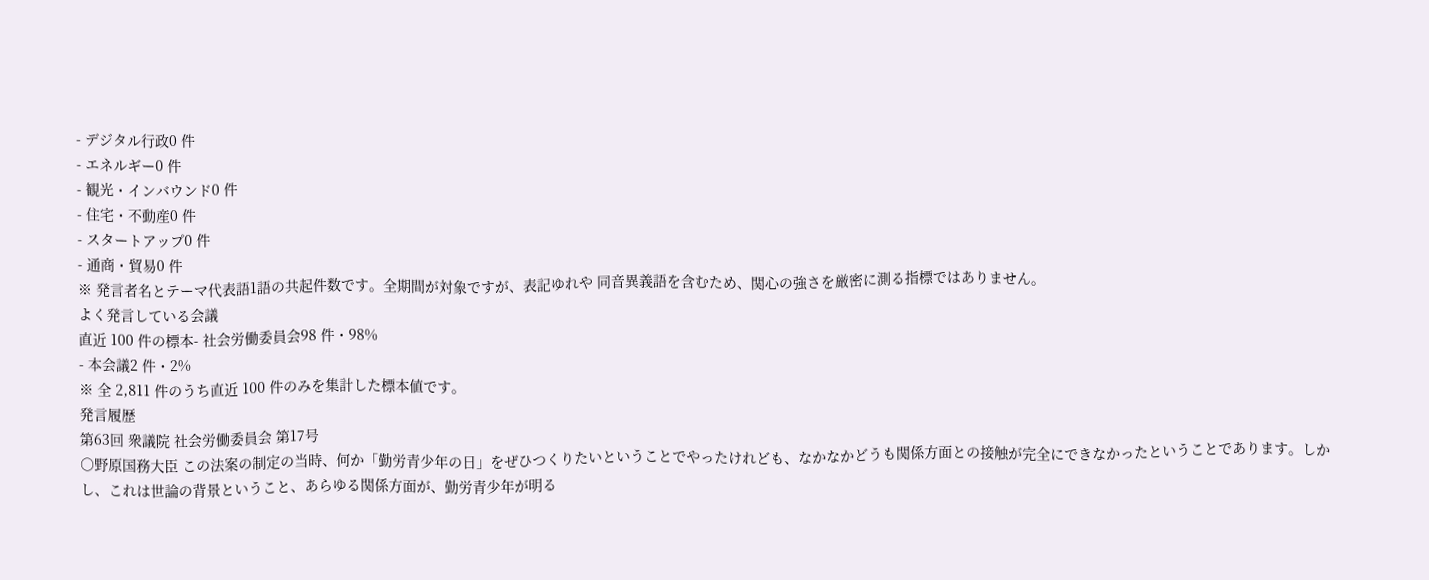- デジタル行政0 件
- エネルギー0 件
- 観光・インバウンド0 件
- 住宅・不動産0 件
- スタートアップ0 件
- 通商・貿易0 件
※ 発言者名とテーマ代表語1語の共起件数です。全期間が対象ですが、表記ゆれや 同音異義語を含むため、関心の強さを厳密に測る指標ではありません。
よく発言している会議
直近 100 件の標本- 社会労働委員会98 件・98%
- 本会議2 件・2%
※ 全 2,811 件のうち直近 100 件のみを集計した標本値です。
発言履歴
第63回 衆議院 社会労働委員会 第17号
○野原国務大臣 この法案の制定の当時、何か「勤労青少年の日」をぜひつくりたいということでやったけれども、なかなかどうも関係方面との接触が完全にできなかったということであります。しかし、これは世論の背景ということ、あらゆる関係方面が、勤労青少年が明る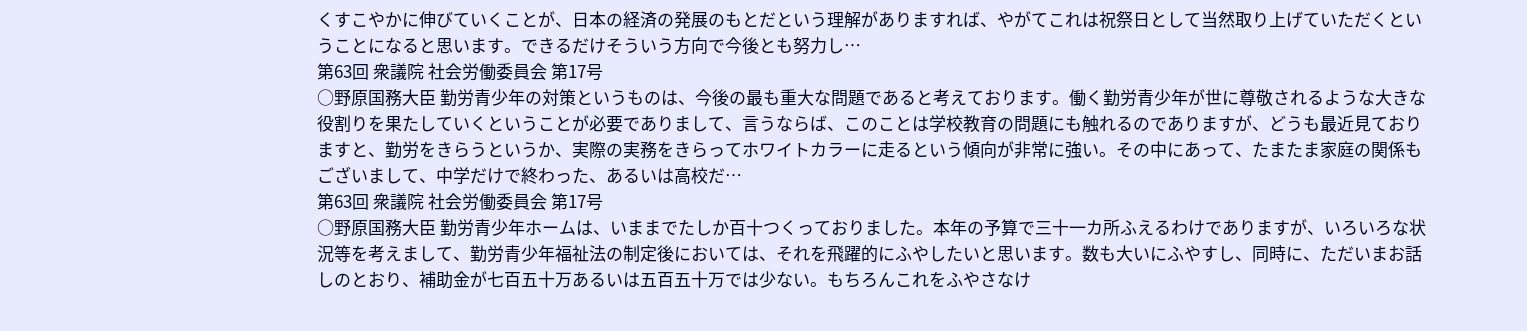くすこやかに伸びていくことが、日本の経済の発展のもとだという理解がありますれば、やがてこれは祝祭日として当然取り上げていただくということになると思います。できるだけそういう方向で今後とも努力し…
第63回 衆議院 社会労働委員会 第17号
○野原国務大臣 勤労青少年の対策というものは、今後の最も重大な問題であると考えております。働く勤労青少年が世に尊敬されるような大きな役割りを果たしていくということが必要でありまして、言うならば、このことは学校教育の問題にも触れるのでありますが、どうも最近見ておりますと、勤労をきらうというか、実際の実務をきらってホワイトカラーに走るという傾向が非常に強い。その中にあって、たまたま家庭の関係もございまして、中学だけで終わった、あるいは高校だ…
第63回 衆議院 社会労働委員会 第17号
○野原国務大臣 勤労青少年ホームは、いままでたしか百十つくっておりました。本年の予算で三十一カ所ふえるわけでありますが、いろいろな状況等を考えまして、勤労青少年福祉法の制定後においては、それを飛躍的にふやしたいと思います。数も大いにふやすし、同時に、ただいまお話しのとおり、補助金が七百五十万あるいは五百五十万では少ない。もちろんこれをふやさなけ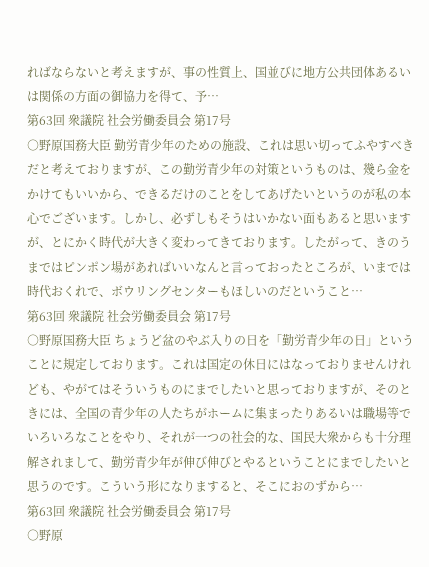ればならないと考えますが、事の性質上、国並びに地方公共団体あるいは関係の方面の御協力を得て、予…
第63回 衆議院 社会労働委員会 第17号
○野原国務大臣 勤労青少年のための施設、これは思い切ってふやすべきだと考えておりますが、この勤労青少年の対策というものは、幾ら金をかけてもいいから、できるだけのことをしてあげたいというのが私の本心でございます。しかし、必ずしもそうはいかない面もあると思いますが、とにかく時代が大きく変わってきております。したがって、きのうまではピンポン場があればいいなんと言っておったところが、いまでは時代おくれで、ボウリングセンターもほしいのだということ…
第63回 衆議院 社会労働委員会 第17号
○野原国務大臣 ちょうど盆のやぶ入りの日を「勤労青少年の日」ということに規定しております。これは国定の休日にはなっておりませんけれども、やがてはそういうものにまでしたいと思っておりますが、そのときには、全国の青少年の人たちがホームに集まったりあるいは職場等でいろいろなことをやり、それが一つの社会的な、国民大衆からも十分理解されまして、勤労青少年が伸び伸びとやるということにまでしたいと思うのです。こういう形になりますると、そこにおのずから…
第63回 衆議院 社会労働委員会 第17号
○野原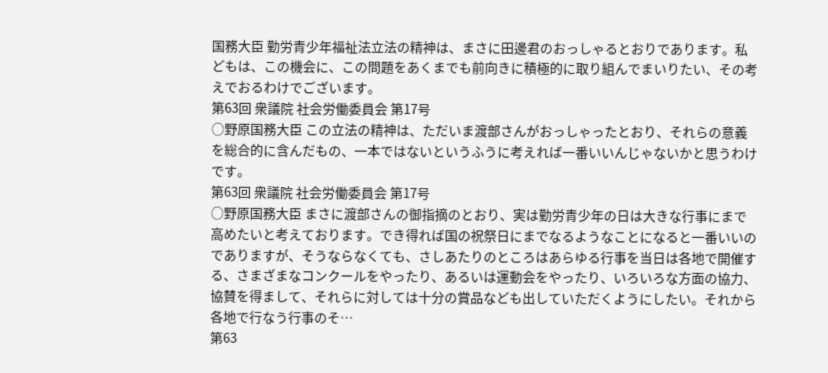国務大臣 勤労青少年福祉法立法の精神は、まさに田邊君のおっしゃるとおりであります。私どもは、この機会に、この問題をあくまでも前向きに積極的に取り組んでまいりたい、その考えでおるわけでございます。
第63回 衆議院 社会労働委員会 第17号
○野原国務大臣 この立法の精神は、ただいま渡部さんがおっしゃったとおり、それらの意義を総合的に含んだもの、一本ではないというふうに考えれば一番いいんじゃないかと思うわけです。
第63回 衆議院 社会労働委員会 第17号
○野原国務大臣 まさに渡部さんの御指摘のとおり、実は勤労青少年の日は大きな行事にまで高めたいと考えております。でき得れば国の祝祭日にまでなるようなことになると一番いいのでありますが、そうならなくても、さしあたりのところはあらゆる行事を当日は各地で開催する、さまざまなコンクールをやったり、あるいは運動会をやったり、いろいろな方面の協力、協賛を得まして、それらに対しては十分の賞品なども出していただくようにしたい。それから各地で行なう行事のそ…
第63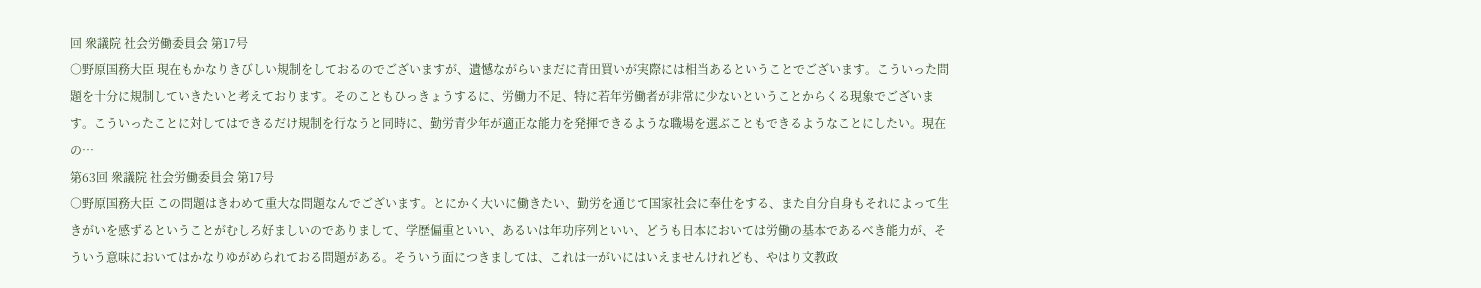回 衆議院 社会労働委員会 第17号
○野原国務大臣 現在もかなりきびしい規制をしておるのでございますが、遺憾ながらいまだに青田買いが実際には相当あるということでございます。こういった問題を十分に規制していきたいと考えております。そのこともひっきょうするに、労働力不足、特に若年労働者が非常に少ないということからくる現象でございます。こういったことに対してはできるだけ規制を行なうと同時に、勤労青少年が適正な能力を発揮できるような職場を選ぶこともできるようなことにしたい。現在の…
第63回 衆議院 社会労働委員会 第17号
○野原国務大臣 この問題はきわめて重大な問題なんでございます。とにかく大いに働きたい、勤労を通じて国家社会に奉仕をする、また自分自身もそれによって生きがいを感ずるということがむしろ好ましいのでありまして、学歴偏重といい、あるいは年功序列といい、どうも日本においては労働の基本であるべき能力が、そういう意味においてはかなりゆがめられておる問題がある。そういう面につきましては、これは一がいにはいえませんけれども、やはり文教政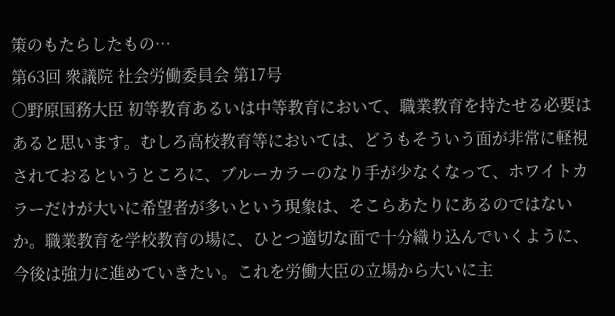策のもたらしたもの…
第63回 衆議院 社会労働委員会 第17号
○野原国務大臣 初等教育あるいは中等教育において、職業教育を持たせる必要はあると思います。むしろ高校教育等においては、どうもそういう面が非常に軽視されておるというところに、ブルーカラーのなり手が少なくなって、ホワイトカラーだけが大いに希望者が多いという現象は、そこらあたりにあるのではないか。職業教育を学校教育の場に、ひとつ適切な面で十分織り込んでいくように、今後は強力に進めていきたい。これを労働大臣の立場から大いに主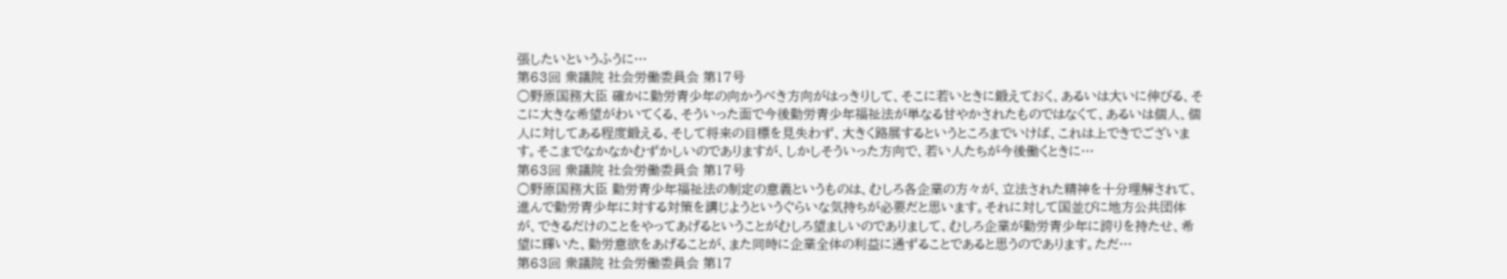張したいというふうに…
第63回 衆議院 社会労働委員会 第17号
○野原国務大臣 確かに勤労青少年の向かうべき方向がはっきりして、そこに若いときに鍛えておく、あるいは大いに伸びる、そこに大きな希望がわいてくる、そういった面で今後勤労青少年福祉法が単なる甘やかされたものではなくて、あるいは個人、個人に対してある程度鍛える、そして将来の目標を見失わず、大きく路展するというところまでいけば、これは上できでございます。そこまでなかなかむずかしいのでありますが、しかしそういった方向で、若い人たちが今後働くときに…
第63回 衆議院 社会労働委員会 第17号
○野原国務大臣 勤労青少年福祉法の制定の意義というものは、むしろ各企業の方々が、立法された精神を十分理解されて、進んで勤労青少年に対する対策を講じようというぐらいな気持ちが必要だと思います。それに対して国並びに地方公共団体が、できるだけのことをやってあげるということがむしろ望ましいのでありまして、むしろ企業が勤労青少年に誇りを持たせ、希望に輝いた、勤労意欲をあげることが、また同時に企業全体の利益に通ずることであると思うのであります。ただ…
第63回 衆議院 社会労働委員会 第17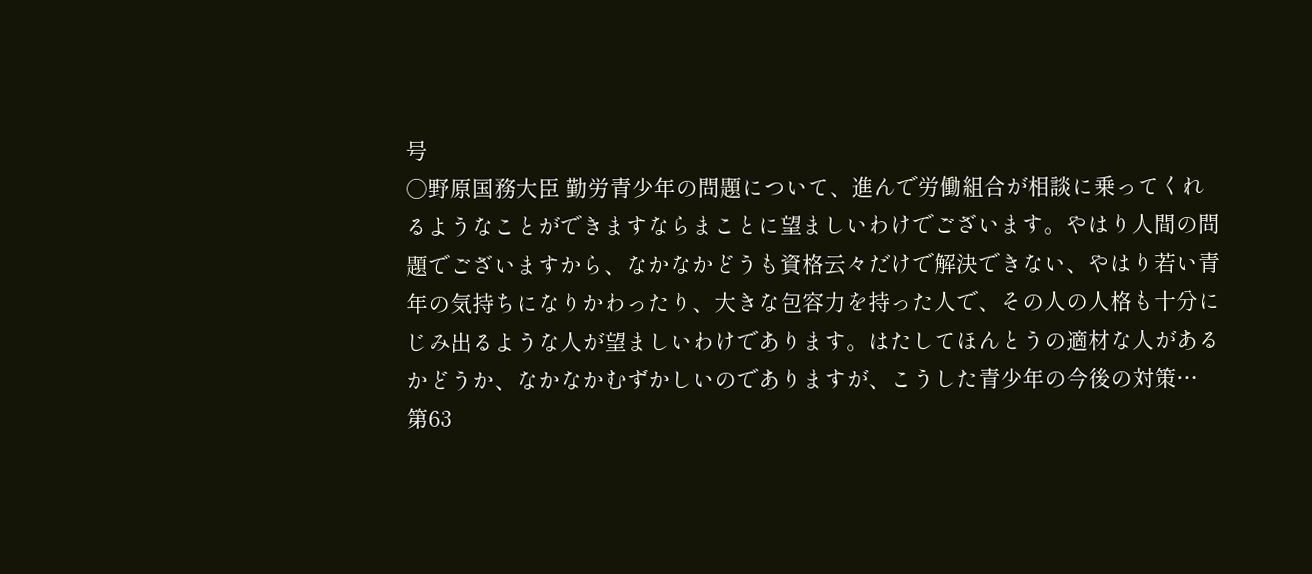号
○野原国務大臣 勤労青少年の問題について、進んで労働組合が相談に乗ってくれるようなことができますならまことに望ましいわけでございます。やはり人間の問題でございますから、なかなかどうも資格云々だけで解決できない、やはり若い青年の気持ちになりかわったり、大きな包容力を持った人で、その人の人格も十分にじみ出るような人が望ましいわけであります。はたしてほんとうの適材な人があるかどうか、なかなかむずかしいのでありますが、こうした青少年の今後の対策…
第63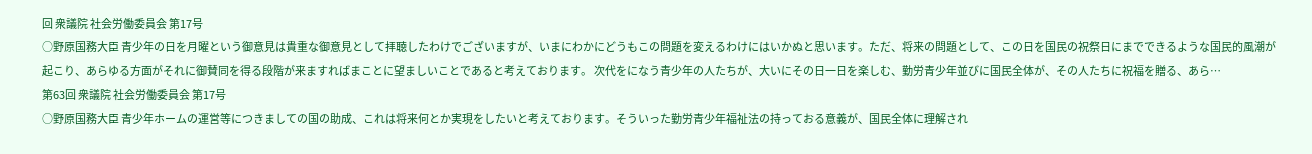回 衆議院 社会労働委員会 第17号
○野原国務大臣 青少年の日を月曜という御意見は貴重な御意見として拝聴したわけでございますが、いまにわかにどうもこの問題を変えるわけにはいかぬと思います。ただ、将来の問題として、この日を国民の祝祭日にまでできるような国民的風潮が起こり、あらゆる方面がそれに御賛同を得る段階が来ますればまことに望ましいことであると考えております。 次代をになう青少年の人たちが、大いにその日一日を楽しむ、勤労青少年並びに国民全体が、その人たちに祝福を贈る、あら…
第63回 衆議院 社会労働委員会 第17号
○野原国務大臣 青少年ホームの運営等につきましての国の助成、これは将来何とか実現をしたいと考えております。そういった勤労青少年福祉法の持っておる意義が、国民全体に理解され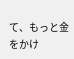て、もっと金をかけ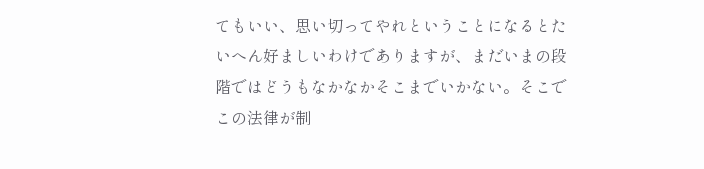てもいい、思い切ってやれということになるとたいへん好ましいわけでありますが、まだいまの段階ではどうもなかなかそこまでいかない。そこでこの法律が制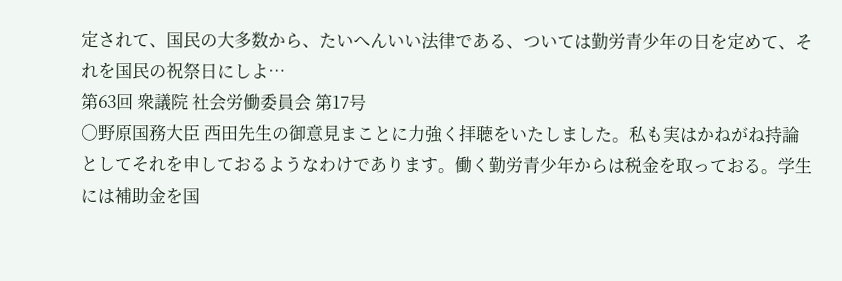定されて、国民の大多数から、たいへんいい法律である、ついては勤労青少年の日を定めて、それを国民の祝祭日にしよ…
第63回 衆議院 社会労働委員会 第17号
○野原国務大臣 西田先生の御意見まことに力強く拝聴をいたしました。私も実はかねがね持論としてそれを申しておるようなわけであります。働く勤労青少年からは税金を取っておる。学生には補助金を国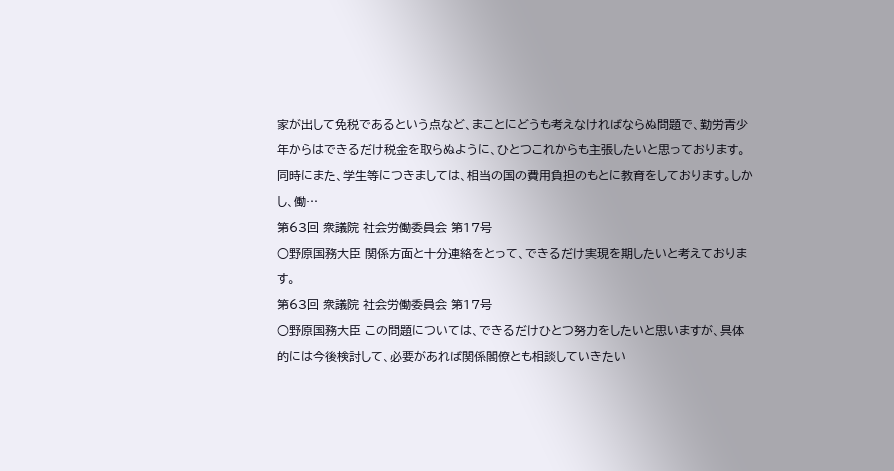家が出して免税であるという点など、まことにどうも考えなければならぬ問題で、勤労青少年からはできるだけ税金を取らぬように、ひとつこれからも主張したいと思っております。同時にまた、学生等につきましては、相当の国の費用負担のもとに教育をしております。しかし、働…
第63回 衆議院 社会労働委員会 第17号
○野原国務大臣 関係方面と十分連絡をとって、できるだけ実現を期したいと考えております。
第63回 衆議院 社会労働委員会 第17号
○野原国務大臣 この問題については、できるだけひとつ努力をしたいと思いますが、具体的には今後検討して、必要があれば関係閣僚とも相談していきたい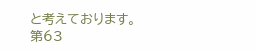と考えております。
第63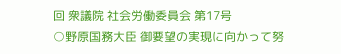回 衆議院 社会労働委員会 第17号
○野原国務大臣 御要望の実現に向かって努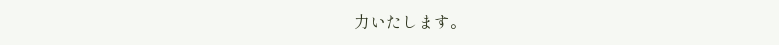力いたします。